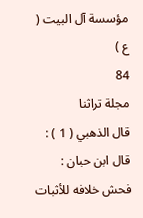مؤسسة آل البيت ( ع )
84
مجلة تراثنا
قال الذهبي ( 1 ) : قال ابن حبان : فحش خلافه للأثبات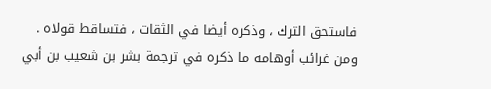فاستحق الترك ، وذكره أيضا في الثقات ، فتساقط قولاه . ومن غرائب أوهامه ما ذكره في ترجمة بشر بن شعيب بن أبي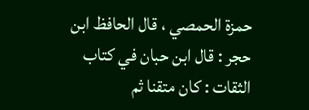حمزة الحمصي ، قال الحافظ ابن حجر : قال ابن حبان في كتاب الثقات : كان متقنا ثم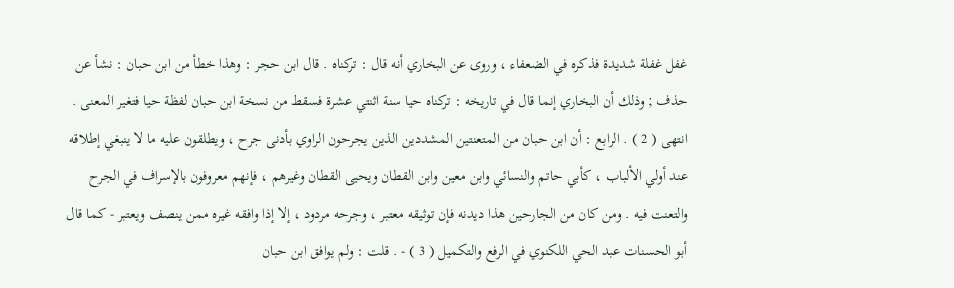غفل غفلة شديدة فذكره في الضعفاء ، وروى عن البخاري أنه قال : تركناه . قال ابن حجر : وهذا خطأ من ابن حبان : نشأ عن حذف ; وذلك أن البخاري إنما قال في تاريخه : تركناه حيا سنة اثنتي عشرة فسقط من نسخة ابن حبان لفظة حيا فتغير المعنى . انتهى ( 2 ) . الرابع : أن ابن حبان من المتعنتين المشددين الذين يجرحون الراوي بأدنى جرح ، ويطلقون عليه ما لا ينبغي إطلاقه عند أولي الألباب ، كأبي حاتم والنسائي وابن معين وابن القطان ويحيى القطان وغيرهم ، فإنهم معروفون بالإسراف في الجرح والتعنت فيه . ومن كان من الجارحين هذا ديدنه فإن توثيقه معتبر ، وجرحه مردود ، إلا إذا وافقه غيره ممن ينصف ويعتبر - كما قال أبو الحسنات عبد الحي اللكنوي في الرفع والتكميل ( 3 ) - . قلت : ولم يوافق ابن حبان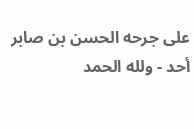على جرحه الحسن بن صابر أحد - ولله الحمد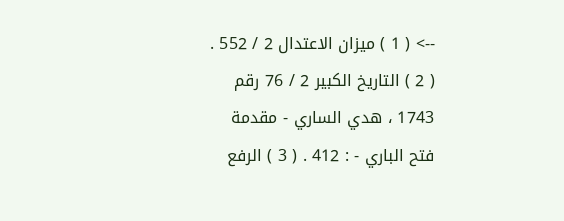--> ( 1 ) ميزان الاعتدال 2 / 552 . ( 2 ) التاريخ الكبير 2 / 76 رقم 1743 ، هدي الساري - مقدمة فتح الباري - : 412 . ( 3 ) الرفع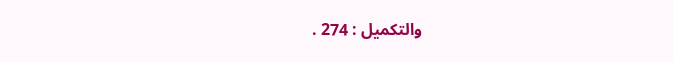والتكميل : 274 .